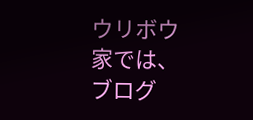ウリボウ家では、ブログ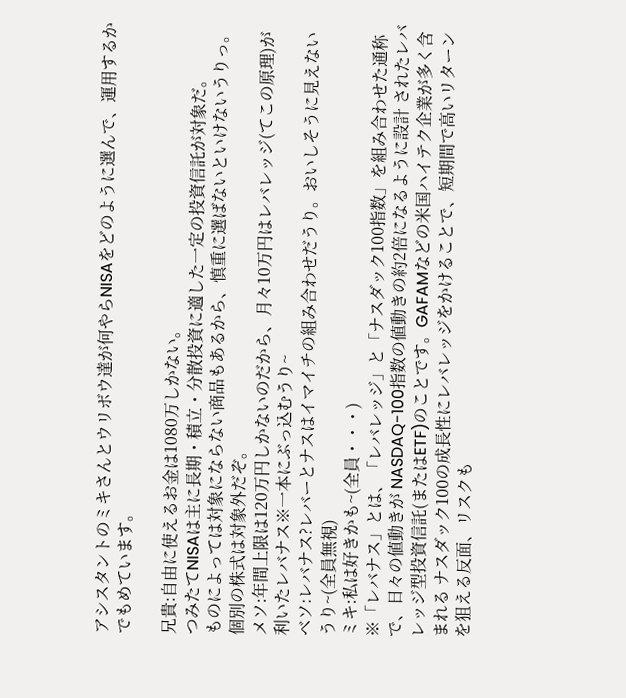アシスタントのミキさんとウリボウ達が何やらNISAをどのように選んで、運用するかでもめています。

兄貴:自由に使えるお金は1080万しかない。
つみたてNISAは主に長期・積立・分散投資に適した一定の投資信託が対象だ。
ものによっては対象にならない商品もあるから、慎重に選ばないといけないうりっ。個別の株式は対象外だぞ。
メソ:年間上限は120万円しかないのだから、月々10万円はレバレッジ(てこの原理)が利いたレバナス※一本にぶっ込むうり~
ベソ:レバナス?レバーとナスはイマイチの組み合わせだうり。おいしそうに見えないうり~(全員無視)
ミキ:私は好きかも~(全員・・・)
※「レバナス」とは、「レバレッジ」と「ナスダック100指数」を組み合わせた通称で、日々の値動きが NASDAQ-100指数の値動きの約2倍になるように設計 されたレバレッジ型投資信託(またはETF)のことです。GAFAMなどの米国ハイテク企業が多く含まれる ナスダック100の成長性にレバレッジをかけることで、短期間で高いリターンを狙える反面、リスクも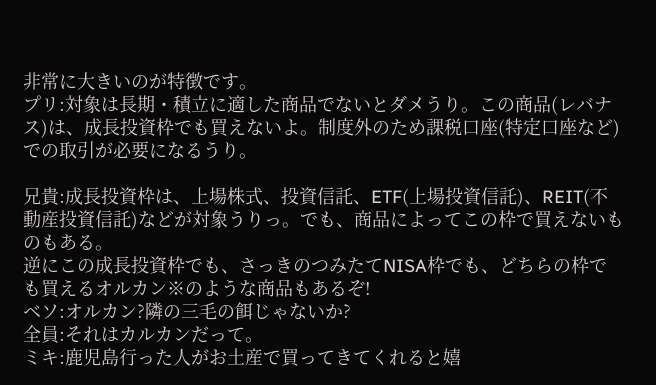非常に大きいのが特徴です。
プリ:対象は長期・積立に適した商品でないとダメうり。この商品(レバナス)は、成長投資枠でも買えないよ。制度外のため課税口座(特定口座など)での取引が必要になるうり。

兄貴:成長投資枠は、上場株式、投資信託、ETF(上場投資信託)、REIT(不動産投資信託)などが対象うりっ。でも、商品によってこの枠で買えないものもある。
逆にこの成長投資枠でも、さっきのつみたてNISA枠でも、どちらの枠でも買えるオルカン※のような商品もあるぞ!
ベソ:オルカン?隣の三毛の餌じゃないか?
全員:それはカルカンだって。
ミキ:鹿児島行った人がお土産で買ってきてくれると嬉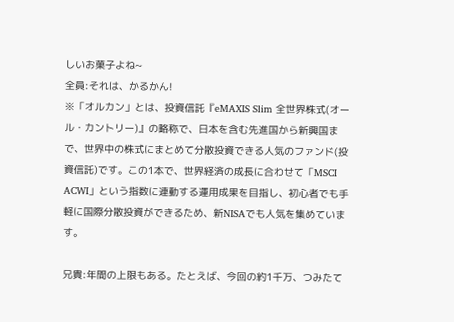しいお菓子よね~
全員:それは、かるかん!
※「オルカン」とは、投資信託『eMAXIS Slim 全世界株式(オール・カントリー)』の略称で、日本を含む先進国から新興国まで、世界中の株式にまとめて分散投資できる人気のファンド(投資信託)です。この1本で、世界経済の成長に合わせて「MSCI ACWI」という指数に連動する運用成果を目指し、初心者でも手軽に国際分散投資ができるため、新NISAでも人気を集めています。

兄貴:年間の上限もある。たとえば、今回の約1千万、つみたて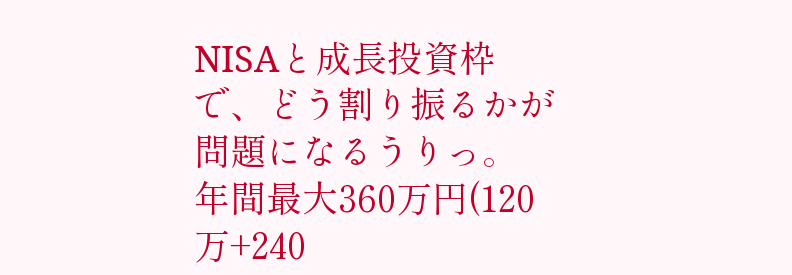NISAと成長投資枠で、どう割り振るかが問題になるうりっ。
年間最大360万円(120万+240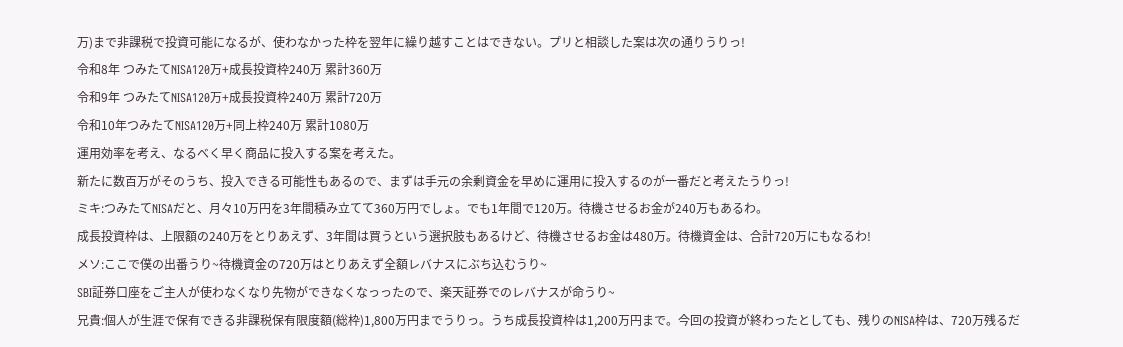万)まで非課税で投資可能になるが、使わなかった枠を翌年に繰り越すことはできない。プリと相談した案は次の通りうりっ!
令和8年 つみたてNISA120万+成長投資枠240万 累計360万
令和9年 つみたてNISA120万+成長投資枠240万 累計720万
令和10年つみたてNISA120万+同上枠240万 累計1080万
運用効率を考え、なるべく早く商品に投入する案を考えた。
新たに数百万がそのうち、投入できる可能性もあるので、まずは手元の余剰資金を早めに運用に投入するのが一番だと考えたうりっ!
ミキ:つみたてNISAだと、月々10万円を3年間積み立てて360万円でしょ。でも1年間で120万。待機させるお金が240万もあるわ。
成長投資枠は、上限額の240万をとりあえず、3年間は買うという選択肢もあるけど、待機させるお金は480万。待機資金は、合計720万にもなるわ!
メソ:ここで僕の出番うり~待機資金の720万はとりあえず全額レバナスにぶち込むうり~
SBI証券口座をご主人が使わなくなり先物ができなくなっったので、楽天証券でのレバナスが命うり~
兄貴:個人が生涯で保有できる非課税保有限度額(総枠)1,800万円までうりっ。うち成長投資枠は1,200万円まで。今回の投資が終わったとしても、残りのNISA枠は、720万残るだ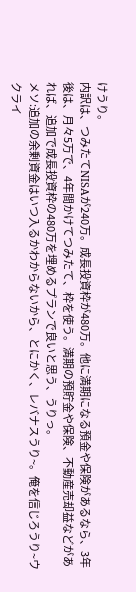けうり。
内訳は、つみたてNISAが240万。成長投資枠が480万。他に満期になる預金や保険があるなら、3年後は、月々5万で、4年間かけてつみたて、枠を使う。満期の預貯金や保険、不動産売却益などがあれば、追加で成長投資枠の480万を埋めるプランで良いと思う、うりっ。
メソ:追加の余剰資金はいつ入るかわからないから、とにかく、レバナスうり~。俺を信じろうり~ウクライ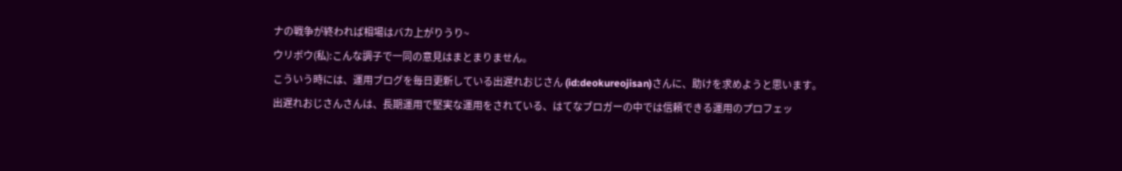ナの戦争が終われば相場はバカ上がりうり~
ウリボウ(私):こんな調子で一同の意見はまとまりません。
こういう時には、運用ブログを毎日更新している出遅れおじさん (id:deokureojisan)さんに、助けを求めようと思います。
出遅れおじさんさんは、長期運用で堅実な運用をされている、はてなブロガーの中では信頼できる運用のプロフェッ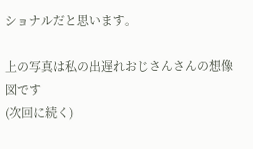ショナルだと思います。

上の写真は私の出遅れおじさんさんの想像図です
(次回に続く)